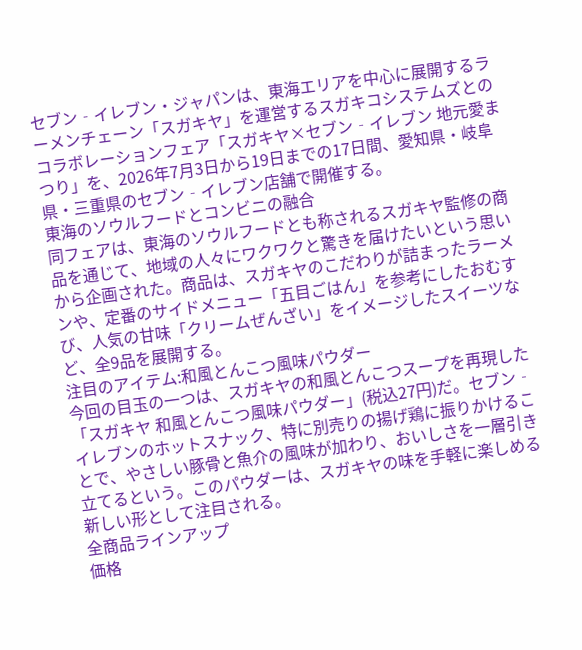セブン‐イレブン・ジャパンは、東海エリアを中心に展開するラーメンチェーン「スガキヤ」を運営するスガキコシステムズとのコラボレーションフェア「スガキヤ×セブン‐イレブン 地元愛まつり」を、2026年7月3日から19日までの17日間、愛知県・岐阜県・三重県のセブン‐イレブン店舗で開催する。
東海のソウルフードとコンビニの融合
同フェアは、東海のソウルフードとも称されるスガキヤ監修の商品を通じて、地域の人々にワクワクと驚きを届けたいという思いから企画された。商品は、スガキヤのこだわりが詰まったラーメンや、定番のサイドメニュー「五目ごはん」を参考にしたおむすび、人気の甘味「クリームぜんざい」をイメージしたスイーツなど、全9品を展開する。
注目のアイテム:和風とんこつ風味パウダー
今回の目玉の一つは、スガキヤの和風とんこつスープを再現した「スガキヤ 和風とんこつ風味パウダー」(税込27円)だ。セブン‐イレブンのホットスナック、特に別売りの揚げ鶏に振りかけることで、やさしい豚骨と魚介の風味が加わり、おいしさを一層引き立てるという。このパウダーは、スガキヤの味を手軽に楽しめる新しい形として注目される。
全商品ラインアップ
価格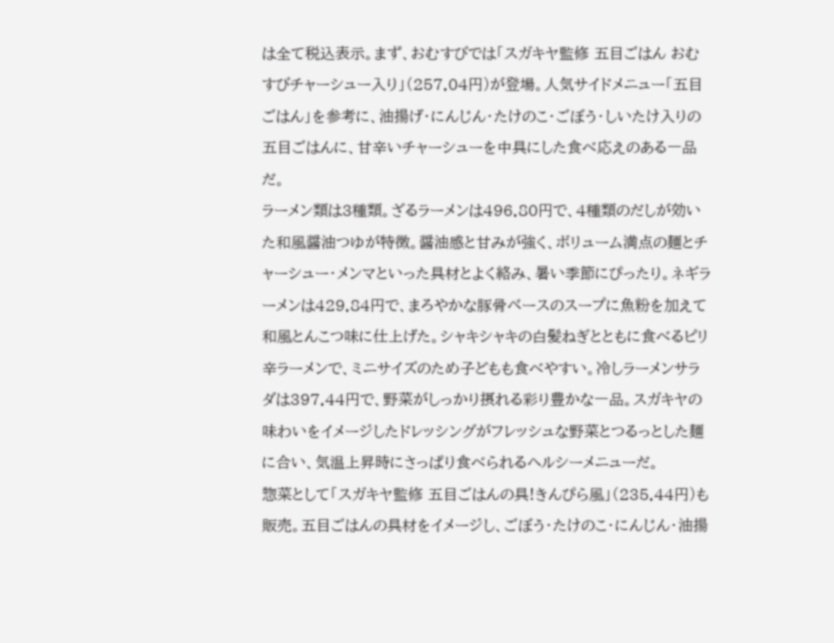は全て税込表示。まず、おむすびでは「スガキヤ監修 五目ごはん おむすびチャーシュー入り」(257.04円)が登場。人気サイドメニュー「五目ごはん」を参考に、油揚げ・にんじん・たけのこ・ごぼう・しいたけ入りの五目ごはんに、甘辛いチャーシューを中具にした食べ応えのある一品だ。
ラーメン類は3種類。ざるラーメンは496.80円で、4種類のだしが効いた和風醤油つゆが特徴。醤油感と甘みが強く、ボリューム満点の麺とチャーシュー・メンマといった具材とよく絡み、暑い季節にぴったり。ネギラーメンは429.84円で、まろやかな豚骨ベースのスープに魚粉を加えて和風とんこつ味に仕上げた。シャキシャキの白髪ねぎとともに食べるピリ辛ラーメンで、ミニサイズのため子どもも食べやすい。冷しラーメンサラダは397.44円で、野菜がしっかり摂れる彩り豊かな一品。スガキヤの味わいをイメージしたドレッシングがフレッシュな野菜とつるっとした麺に合い、気温上昇時にさっぱり食べられるヘルシーメニューだ。
惣菜として「スガキヤ監修 五目ごはんの具!きんぴら風」(235.44円)も販売。五目ごはんの具材をイメージし、ごぼう・たけのこ・にんじん・油揚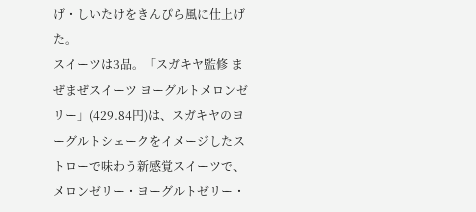げ・しいたけをきんぴら風に仕上げた。
スイーツは3品。「スガキヤ監修 まぜまぜスイーツ ヨーグルトメロンゼリー」(429.84円)は、スガキヤのヨーグルトシェークをイメージしたストローで味わう新感覚スイーツで、メロンゼリー・ヨーグルトゼリー・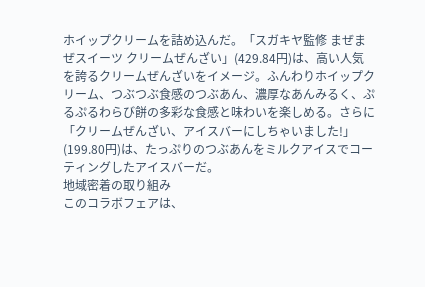ホイップクリームを詰め込んだ。「スガキヤ監修 まぜまぜスイーツ クリームぜんざい」(429.84円)は、高い人気を誇るクリームぜんざいをイメージ。ふんわりホイップクリーム、つぶつぶ食感のつぶあん、濃厚なあんみるく、ぷるぷるわらび餅の多彩な食感と味わいを楽しめる。さらに「クリームぜんざい、アイスバーにしちゃいました!」(199.80円)は、たっぷりのつぶあんをミルクアイスでコーティングしたアイスバーだ。
地域密着の取り組み
このコラボフェアは、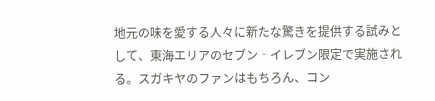地元の味を愛する人々に新たな驚きを提供する試みとして、東海エリアのセブン‐イレブン限定で実施される。スガキヤのファンはもちろん、コン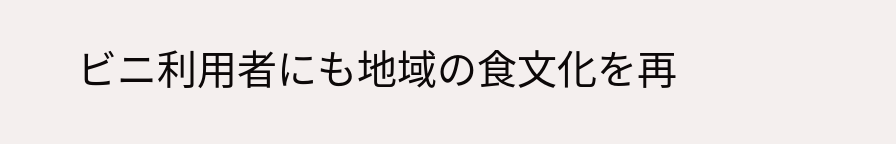ビニ利用者にも地域の食文化を再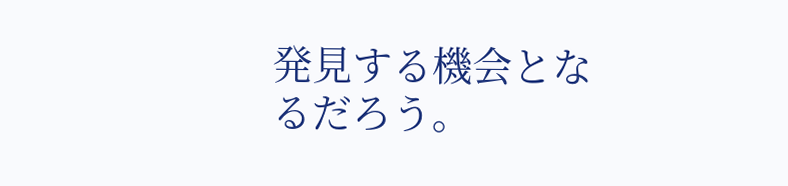発見する機会となるだろう。